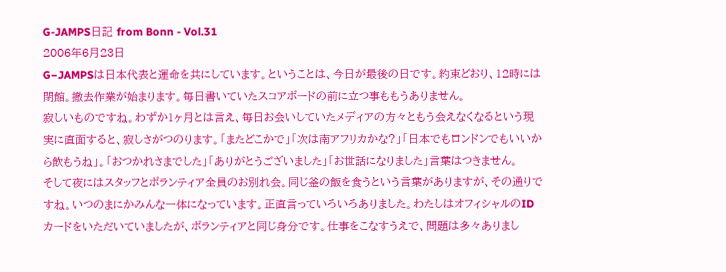G-JAMPS日記 from Bonn - Vol.31
2006年6月23日
G−JAMPSは日本代表と運命を共にしています。ということは、今日が最後の日です。約束どおり、12時には閉館。撤去作業が始まります。毎日書いていたスコアボードの前に立つ事ももうありません。
寂しいものですね。わずか1ヶ月とは言え、毎日お会いしていたメディアの方々ともう会えなくなるという現実に直面すると、寂しさがつのります。「またどこかで」「次は南アフリカかな?」「日本でもロンドンでもいいから飲もうね」。「おつかれさまでした」「ありがとうございました」「お世話になりました」言葉はつきません。
そして夜にはスタッフとボランティア全員のお別れ会。同じ釜の飯を食うという言葉がありますが、その通りですね。いつのまにかみんな一体になっています。正直言っていろいろありました。わたしはオフィシャルのIDカードをいただいていましたが、ボランティアと同じ身分です。仕事をこなすうえで、問題は多々ありまし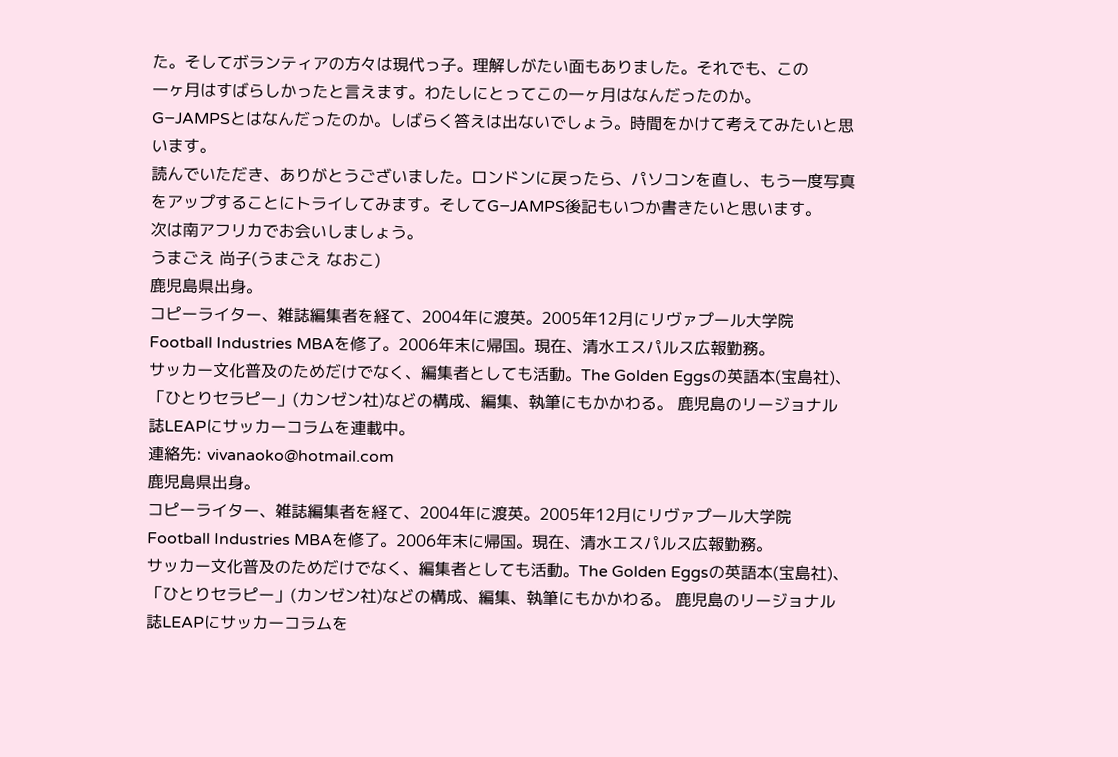た。そしてボランティアの方々は現代っ子。理解しがたい面もありました。それでも、この
一ヶ月はすばらしかったと言えます。わたしにとってこの一ヶ月はなんだったのか。
G−JAMPSとはなんだったのか。しばらく答えは出ないでしょう。時間をかけて考えてみたいと思います。
読んでいただき、ありがとうございました。ロンドンに戻ったら、パソコンを直し、もう一度写真をアップすることにトライしてみます。そしてG−JAMPS後記もいつか書きたいと思います。
次は南アフリカでお会いしましょう。
うまごえ 尚子(うまごえ なおこ)
鹿児島県出身。
コピーライター、雑誌編集者を経て、2004年に渡英。2005年12月にリヴァプール大学院 Football Industries MBAを修了。2006年末に帰国。現在、清水エスパルス広報勤務。
サッカー文化普及のためだけでなく、編集者としても活動。The Golden Eggsの英語本(宝島社)、「ひとりセラピー」(カンゼン社)などの構成、編集、執筆にもかかわる。 鹿児島のリージョナル誌LEAPにサッカーコラムを連載中。
連絡先: vivanaoko@hotmail.com
鹿児島県出身。
コピーライター、雑誌編集者を経て、2004年に渡英。2005年12月にリヴァプール大学院 Football Industries MBAを修了。2006年末に帰国。現在、清水エスパルス広報勤務。
サッカー文化普及のためだけでなく、編集者としても活動。The Golden Eggsの英語本(宝島社)、「ひとりセラピー」(カンゼン社)などの構成、編集、執筆にもかかわる。 鹿児島のリージョナル誌LEAPにサッカーコラムを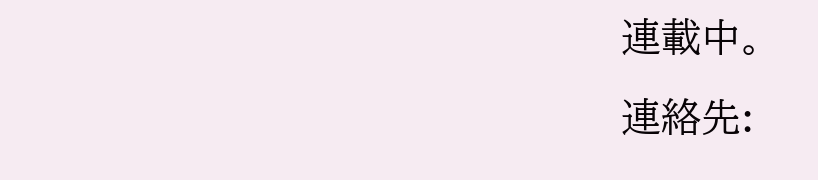連載中。
連絡先: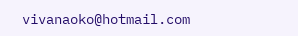vivanaoko@hotmail.com